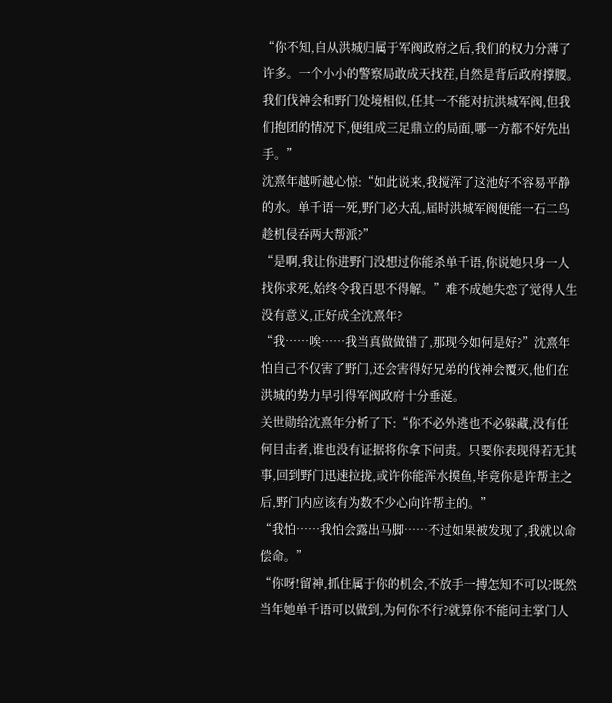“你不知,自从洪城归属于军阀政府之后,我们的权力分薄了许多。一个小小的警察局敢成天找茬,自然是背后政府撑腰。我们伐神会和野门处境相似,任其一不能对抗洪城军阀,但我们抱团的情况下,便组成三足鼎立的局面,哪一方都不好先出手。”
沈熹年越听越心惊:“如此说来,我搅浑了这池好不容易平静的水。单千语一死,野门必大乱,届时洪城军阀便能一石二鸟趁机侵吞两大帮派?”
“是啊,我让你进野门没想过你能杀单千语,你说她只身一人找你求死,始终令我百思不得解。”难不成她失恋了觉得人生没有意义,正好成全沈熹年?
“我……唉……我当真做做错了,那现今如何是好?”沈熹年怕自己不仅害了野门,还会害得好兄弟的伐神会覆灭,他们在洪城的势力早引得军阀政府十分垂涎。
关世勋给沈熹年分析了下:“你不必外逃也不必躲藏,没有任何目击者,谁也没有证据将你拿下问责。只要你表现得若无其事,回到野门迅速拉拢,或许你能浑水摸鱼,毕竟你是许帮主之后,野门内应该有为数不少心向许帮主的。”
“我怕……我怕会露出马脚……不过如果被发现了,我就以命偿命。”
“你呀!留神,抓住属于你的机会,不放手一搏怎知不可以?既然当年她单千语可以做到,为何你不行?就算你不能问主掌门人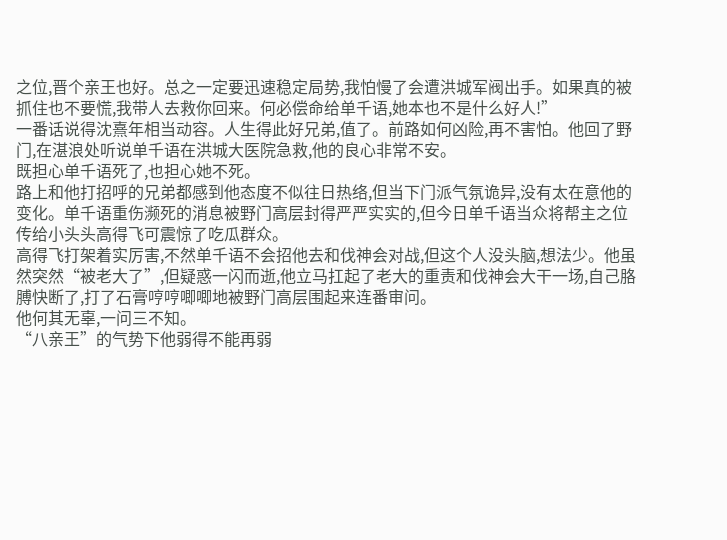之位,晋个亲王也好。总之一定要迅速稳定局势,我怕慢了会遭洪城军阀出手。如果真的被抓住也不要慌,我带人去救你回来。何必偿命给单千语,她本也不是什么好人!”
一番话说得沈熹年相当动容。人生得此好兄弟,值了。前路如何凶险,再不害怕。他回了野门,在湛浪处听说单千语在洪城大医院急救,他的良心非常不安。
既担心单千语死了,也担心她不死。
路上和他打招呼的兄弟都感到他态度不似往日热络,但当下门派气氛诡异,没有太在意他的变化。单千语重伤濒死的消息被野门高层封得严严实实的,但今日单千语当众将帮主之位传给小头头高得飞可震惊了吃瓜群众。
高得飞打架着实厉害,不然单千语不会招他去和伐神会对战,但这个人没头脑,想法少。他虽然突然“被老大了”,但疑惑一闪而逝,他立马扛起了老大的重责和伐神会大干一场,自己胳膊快断了,打了石膏哼哼唧唧地被野门高层围起来连番审问。
他何其无辜,一问三不知。
“八亲王”的气势下他弱得不能再弱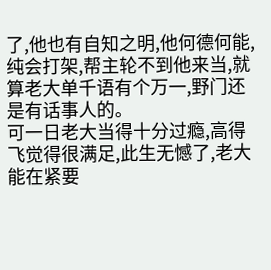了,他也有自知之明,他何德何能,纯会打架,帮主轮不到他来当,就算老大单千语有个万一,野门还是有话事人的。
可一日老大当得十分过瘾,高得飞觉得很满足,此生无憾了,老大能在紧要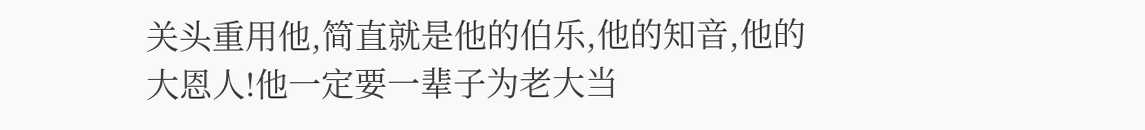关头重用他,简直就是他的伯乐,他的知音,他的大恩人!他一定要一辈子为老大当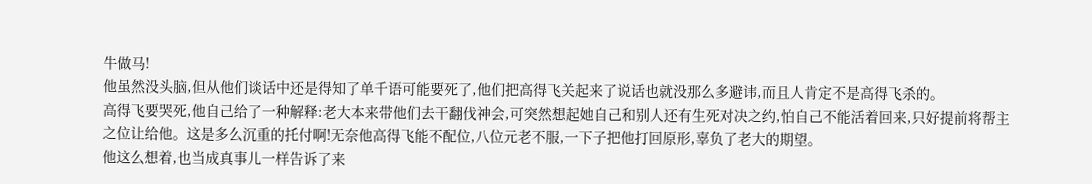牛做马!
他虽然没头脑,但从他们谈话中还是得知了单千语可能要死了,他们把高得飞关起来了说话也就没那么多避讳,而且人肯定不是高得飞杀的。
高得飞要哭死,他自己给了一种解释:老大本来带他们去干翻伐神会,可突然想起她自己和别人还有生死对决之约,怕自己不能活着回来,只好提前将帮主之位让给他。这是多么沉重的托付啊!无奈他高得飞能不配位,八位元老不服,一下子把他打回原形,辜负了老大的期望。
他这么想着,也当成真事儿一样告诉了来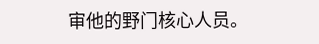审他的野门核心人员。